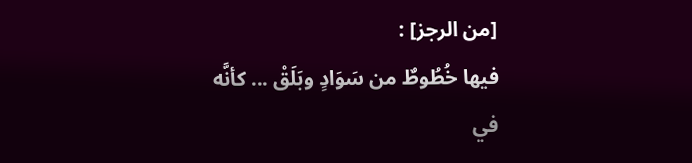[من الرجز] :
فيها خُطُوطٌ من سَوَادٍ وبَلَقْ ... كأنَّه في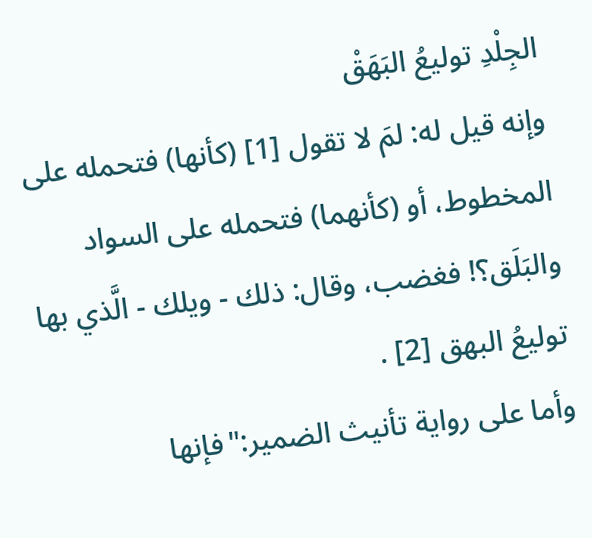الجِلْدِ توليعُ البَهَقْ
وإنه قيل له: لمَ لا تقول [1] (كأنها) فتحمله على المخطوط، أو (كأنهما) فتحمله على السواد والبَلَق؟! فغضب، وقال: ذلك - ويلك - الَّذي بها توليعُ البهق [2] .
وأما على رواية تأنيث الضمير:"فإنها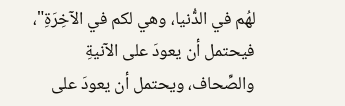لهُم في الدُّنيا، وهي لكم في الآخِرَةِ"، فيحتمل أن يعودَ على الآنيةِ والصِّحاف، ويحتمل أن يعودَ على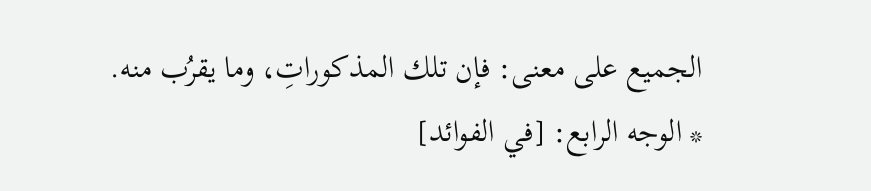الجميع على معنى: فإن تلك المذكوراتِ، وما يقرُب منه.
* الوجه الرابع: [في الفوائد]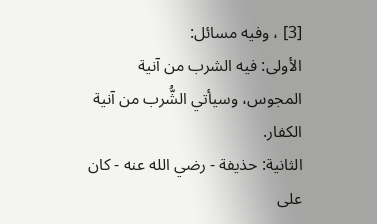[3] ، وفيه مسائل:
الأولى: فيه الشرب من آنية المجوس، وسيأتي الشُّرب من آنية الكفار.
الثانية: حذيفة - رضي الله عنه - كان على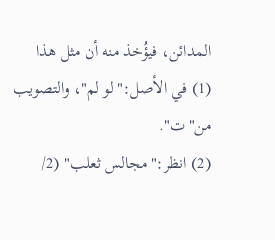المدائن، فيؤُخذ منه أن مثل هذا
(1) في الأصل:"لو لم"، والتصويب من"ت".
(2) انظر:"مجالس ثعلب" (2/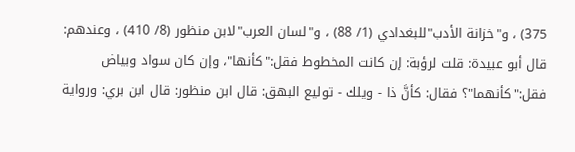375) ، و"خزانة الأدب"للبغدادي (1/ 88) ، و"لسان العرب"لابن منظور (8/ 410) ، وعندهم: قال أبو عبيدة: قلت لرؤبة: إن كانت المخطوط فقل:"كأنها"، وإن كان سواد وبياض فقل:"كأنهما"؟ فقال: كأنَّ ذا - ويلك - توليع البهق: قال ابن منظور: قال ابن بري: ورواية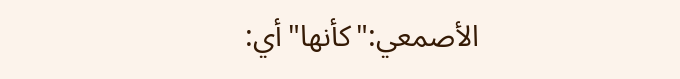الأصمعي:"كأنها"أي: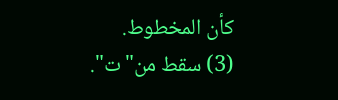كأن المخطوط.
(3) سقط من"ت".